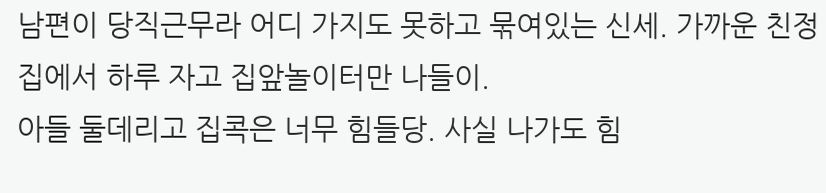남편이 당직근무라 어디 가지도 못하고 묶여있는 신세. 가까운 친정집에서 하루 자고 집앞놀이터만 나들이.
아들 둘데리고 집콕은 너무 힘들당. 사실 나가도 힘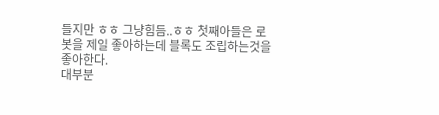들지만 ㅎㅎ 그냥힘듬..ㅎㅎ 첫째아들은 로봇을 제일 좋아하는데 블록도 조립하는것을 좋아한다.
대부분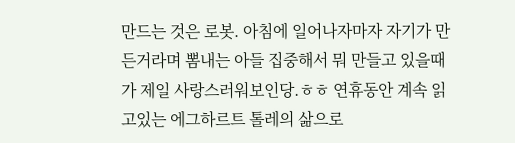만드는 것은 로봇. 아침에 일어나자마자 자기가 만든거라며 뽐내는 아들 집중해서 뭐 만들고 있을때가 제일 사랑스러워보인당.ㅎㅎ 연휴동안 계속 읽고있는 에그하르트 톨레의 삶으로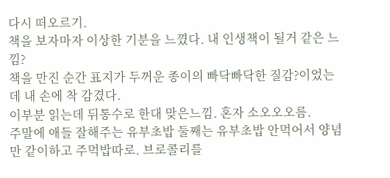다시 떠오르기.
책을 보자마자 이상한 기분을 느꼈다. 내 인생책이 될거 같은 느낌?
책을 만진 순간 표지가 두꺼운 종이의 빠닥빠닥한 질감?이었는데 내 손에 착 감겼다.
이부분 읽는데 뒤통수로 한대 맞은느낌. 혼자 소오오오름.
주말에 애들 잘해주는 유부초밥 둘째는 유부초밥 안먹어서 양념만 같이하고 주먹밥따로. 브로콜리를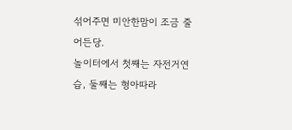섞어주면 미안한맘이 조금 줄어든당.
놀이터에서 첫째는 자전거연습, 둘째는 형아따라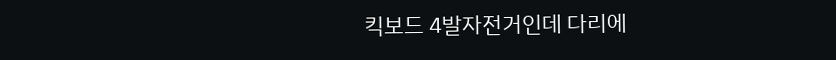킥보드 4발자전거인데 다리에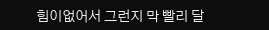힘이없어서 그런지 막 빨리 달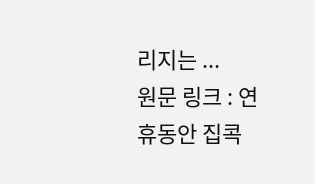리지는 ...
원문 링크 : 연휴동안 집콕